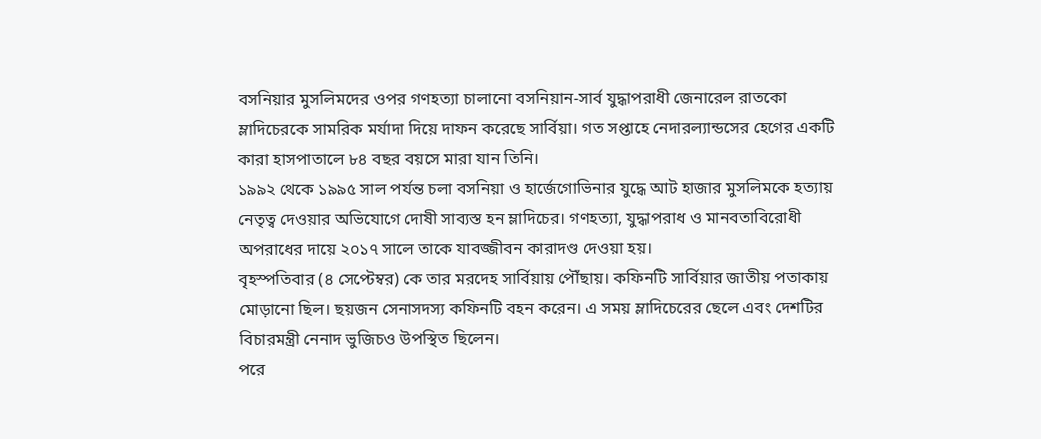বসনিয়ার মুসলিমদের ওপর গণহত্যা চালানো বসনিয়ান-সার্ব যুদ্ধাপরাধী জেনারেল রাতকো ম্লাদিচেরকে সামরিক মর্যাদা দিয়ে দাফন করেছে সার্বিয়া। গত সপ্তাহে নেদারল্যান্ডসের হেগের একটি কারা হাসপাতালে ৮৪ বছর বয়সে মারা যান তিনি।
১৯৯২ থেকে ১৯৯৫ সাল পর্যন্ত চলা বসনিয়া ও হার্জেগোভিনার যুদ্ধে আট হাজার মুসলিমকে হত্যায় নেতৃত্ব দেওয়ার অভিযোগে দোষী সাব্যস্ত হন ম্লাদিচের। গণহত্যা, যুদ্ধাপরাধ ও মানবতাবিরোধী অপরাধের দায়ে ২০১৭ সালে তাকে যাবজ্জীবন কারাদণ্ড দেওয়া হয়।
বৃহস্পতিবার (৪ সেপ্টেম্বর) কে তার মরদেহ সার্বিয়ায় পৌঁছায়। কফিনটি সার্বিয়ার জাতীয় পতাকায় মোড়ানো ছিল। ছয়জন সেনাসদস্য কফিনটি বহন করেন। এ সময় ম্লাদিচেরের ছেলে এবং দেশটির বিচারমন্ত্রী নেনাদ ভুজিচও উপস্থিত ছিলেন।
পরে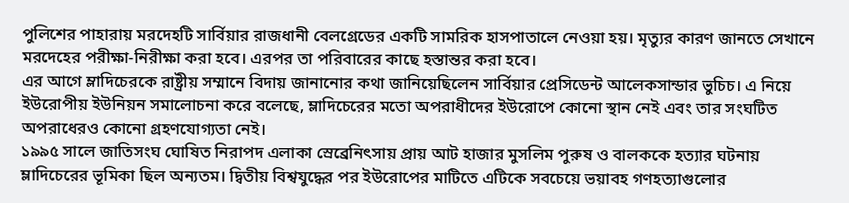পুলিশের পাহারায় মরদেহটি সার্বিয়ার রাজধানী বেলগ্রেডের একটি সামরিক হাসপাতালে নেওয়া হয়। মৃত্যুর কারণ জানতে সেখানে মরদেহের পরীক্ষা-নিরীক্ষা করা হবে। এরপর তা পরিবারের কাছে হস্তান্তর করা হবে।
এর আগে ম্লাদিচেরকে রাষ্ট্রীয় সম্মানে বিদায় জানানোর কথা জানিয়েছিলেন সার্বিয়ার প্রেসিডেন্ট আলেকসান্ডার ভুচিচ। এ নিয়ে ইউরোপীয় ইউনিয়ন সমালোচনা করে বলেছে, ম্লাদিচেরের মতো অপরাধীদের ইউরোপে কোনো স্থান নেই এবং তার সংঘটিত অপরাধেরও কোনো গ্রহণযোগ্যতা নেই।
১৯৯৫ সালে জাতিসংঘ ঘোষিত নিরাপদ এলাকা স্রেব্রেনিৎসায় প্রায় আট হাজার মুসলিম পুরুষ ও বালককে হত্যার ঘটনায় ম্লাদিচেরের ভূমিকা ছিল অন্যতম। দ্বিতীয় বিশ্বযুদ্ধের পর ইউরোপের মাটিতে এটিকে সবচেয়ে ভয়াবহ গণহত্যাগুলোর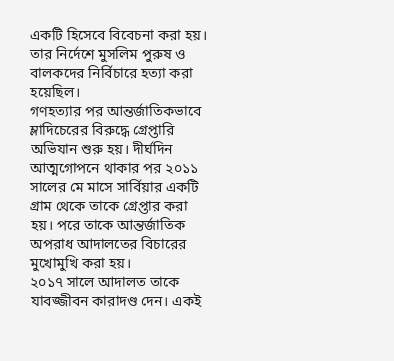একটি হিসেবে বিবেচনা করা হয়। তার নির্দেশে মুসলিম পুরুষ ও বালকদের নির্বিচারে হত্যা করা হয়েছিল।
গণহত্যার পর আন্তর্জাতিকভাবে ম্লাদিচেরের বিরুদ্ধে গ্রেপ্তারি অভিযান শুরু হয়। দীর্ঘদিন আত্মগোপনে থাকার পর ২০১১ সালের মে মাসে সার্বিয়ার একটি গ্রাম থেকে তাকে গ্রেপ্তার করা হয়। পরে তাকে আন্তর্জাতিক অপরাধ আদালতের বিচারের মুখোমুখি করা হয়।
২০১৭ সালে আদালত তাকে যাবজ্জীবন কারাদণ্ড দেন। একই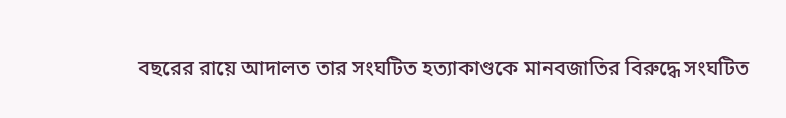বছরের রায়ে আদালত তার সংঘটিত হত্যাকাণ্ডকে মানবজাতির বিরুদ্ধে সংঘটিত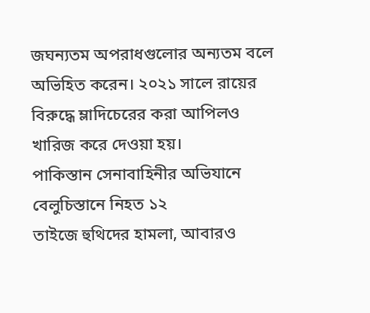জঘন্যতম অপরাধগুলোর অন্যতম বলে অভিহিত করেন। ২০২১ সালে রায়ের বিরুদ্ধে ম্লাদিচেরের করা আপিলও খারিজ করে দেওয়া হয়।
পাকিস্তান সেনাবাহিনীর অভিযানে বেলুচিস্তানে নিহত ১২
তাইজে হুথিদের হামলা, আবারও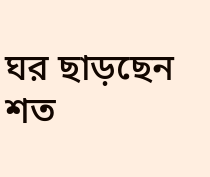ঘর ছাড়ছেন শত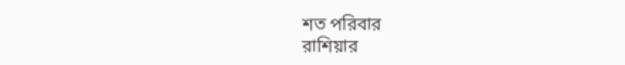শত পরিবার
রাশিয়ার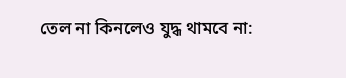তেল না কিনলেও যুদ্ধ থামবে না: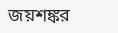জয়শঙ্কর